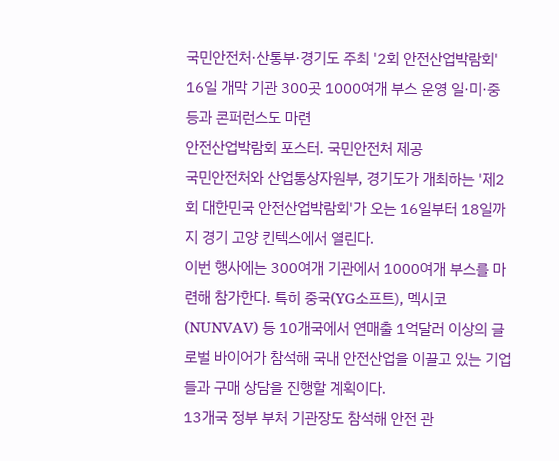국민안전처·산통부·경기도 주최 '2회 안전산업박람회' 16일 개막 기관 300곳 1000여개 부스 운영 일·미·중 등과 콘퍼런스도 마련
안전산업박람회 포스터. 국민안전처 제공
국민안전처와 산업통상자원부, 경기도가 개최하는 '제2회 대한민국 안전산업박람회'가 오는 16일부터 18일까지 경기 고양 킨텍스에서 열린다.
이번 행사에는 300여개 기관에서 1000여개 부스를 마련해 참가한다. 특히 중국(YG소프트), 멕시코(NUNVAV) 등 10개국에서 연매출 1억달러 이상의 글로벌 바이어가 참석해 국내 안전산업을 이끌고 있는 기업들과 구매 상담을 진행할 계획이다.
13개국 정부 부처 기관장도 참석해 안전 관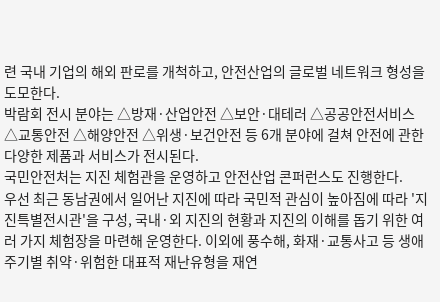련 국내 기업의 해외 판로를 개척하고, 안전산업의 글로벌 네트워크 형성을 도모한다.
박람회 전시 분야는 △방재·산업안전 △보안·대테러 △공공안전서비스 △교통안전 △해양안전 △위생·보건안전 등 6개 분야에 걸쳐 안전에 관한 다양한 제품과 서비스가 전시된다.
국민안전처는 지진 체험관을 운영하고 안전산업 콘퍼런스도 진행한다.
우선 최근 동남권에서 일어난 지진에 따라 국민적 관심이 높아짐에 따라 '지진특별전시관'을 구성, 국내·외 지진의 현황과 지진의 이해를 돕기 위한 여러 가지 체험장을 마련해 운영한다. 이외에 풍수해, 화재·교통사고 등 생애주기별 취약·위험한 대표적 재난유형을 재연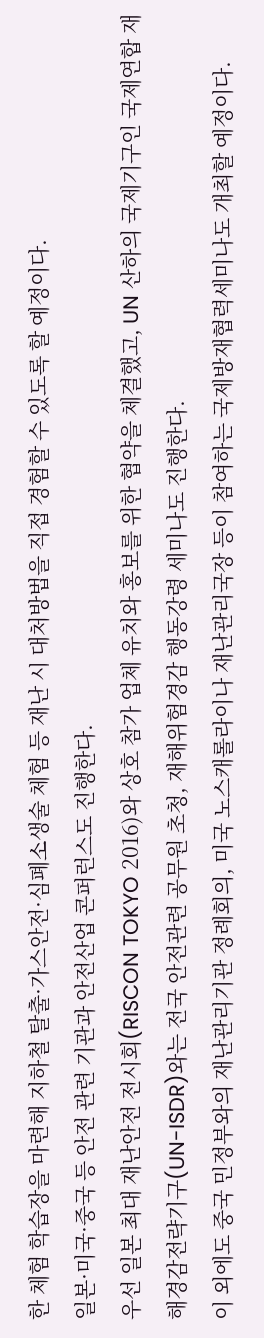한 체험 학습장을 마련해 지하철 탈출·가스안전·심폐소생술 체험 등 재난 시 대처방법을 직접 경험할 수 있도록 할 예정이다.
일본·미국·중국 등 안전 관련 기관과 안전산업 콘퍼런스도 진행한다.
우선 일본 최대 재난안전 전시회(RISCON TOKYO 2016)와 상호 참가 업체 유치와 홍보를 위한 협약을 체결했고, UN 산하의 국제기구인 국제연합 재해경감전략기구(UN-ISDR)와는 전국 안전관련 공무원 초청, 재해위험경감 행동강령 세미나도 진행한다.
이 외에도 중국 민정부와의 재난관리기관 정례회의, 미국 노스캐롤라이나 재난관리국장 등이 참여하는 국제방재협력세미나도 개최할 예정이다.